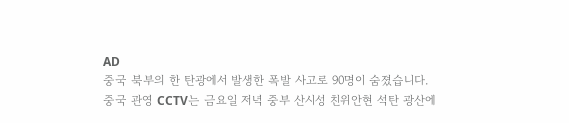AD
중국 북부의 한 탄광에서 발생한 폭발 사고로 90명이 숨졌습니다.
중국 관영 CCTV는 금요일 저녁 중부 산시성 친위안현 석탄 광산에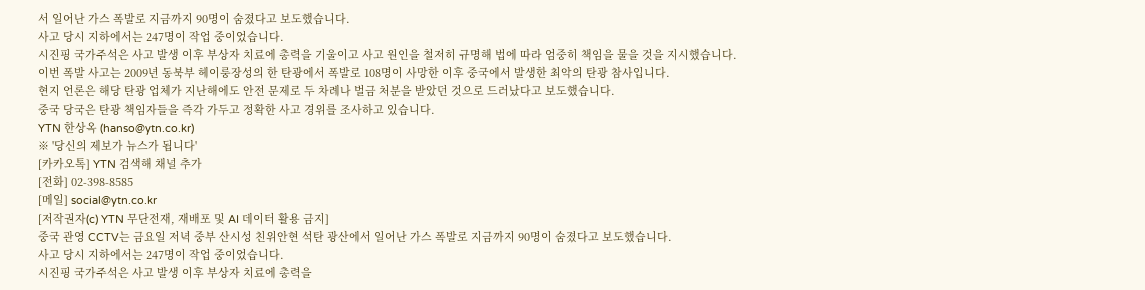서 일어난 가스 폭발로 지금까지 90명이 숨졌다고 보도했습니다.
사고 당시 지하에서는 247명이 작업 중이었습니다.
시진핑 국가주석은 사고 발생 이후 부상자 치료에 총력을 기울이고 사고 원인을 철저히 규명해 법에 따라 엄중히 책임을 물을 것을 지시했습니다.
이번 폭발 사고는 2009년 동북부 헤이룽장성의 한 탄광에서 폭발로 108명이 사망한 이후 중국에서 발생한 최악의 탄광 참사입니다.
현지 언론은 해당 탄광 업체가 지난해에도 안전 문제로 두 차례나 벌금 처분을 받았던 것으로 드러났다고 보도했습니다.
중국 당국은 탄광 책임자들을 즉각 가두고 정확한 사고 경위를 조사하고 있습니다.
YTN 한상옥 (hanso@ytn.co.kr)
※ '당신의 제보가 뉴스가 됩니다'
[카카오톡] YTN 검색해 채널 추가
[전화] 02-398-8585
[메일] social@ytn.co.kr
[저작권자(c) YTN 무단전재, 재배포 및 AI 데이터 활용 금지]
중국 관영 CCTV는 금요일 저녁 중부 산시성 친위안현 석탄 광산에서 일어난 가스 폭발로 지금까지 90명이 숨졌다고 보도했습니다.
사고 당시 지하에서는 247명이 작업 중이었습니다.
시진핑 국가주석은 사고 발생 이후 부상자 치료에 총력을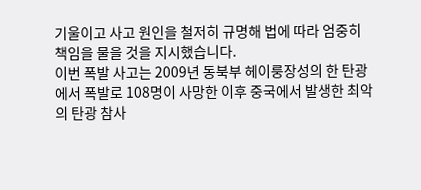기울이고 사고 원인을 철저히 규명해 법에 따라 엄중히 책임을 물을 것을 지시했습니다.
이번 폭발 사고는 2009년 동북부 헤이룽장성의 한 탄광에서 폭발로 108명이 사망한 이후 중국에서 발생한 최악의 탄광 참사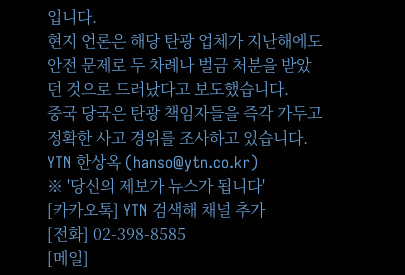입니다.
현지 언론은 해당 탄광 업체가 지난해에도 안전 문제로 두 차례나 벌금 처분을 받았던 것으로 드러났다고 보도했습니다.
중국 당국은 탄광 책임자들을 즉각 가두고 정확한 사고 경위를 조사하고 있습니다.
YTN 한상옥 (hanso@ytn.co.kr)
※ '당신의 제보가 뉴스가 됩니다'
[카카오톡] YTN 검색해 채널 추가
[전화] 02-398-8585
[메일]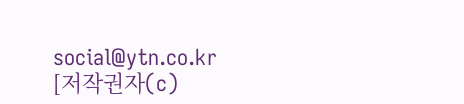social@ytn.co.kr
[저작권자(c)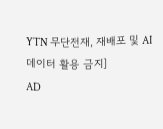YTN 무단전재, 재배포 및 AI 데이터 활용 금지]
AD